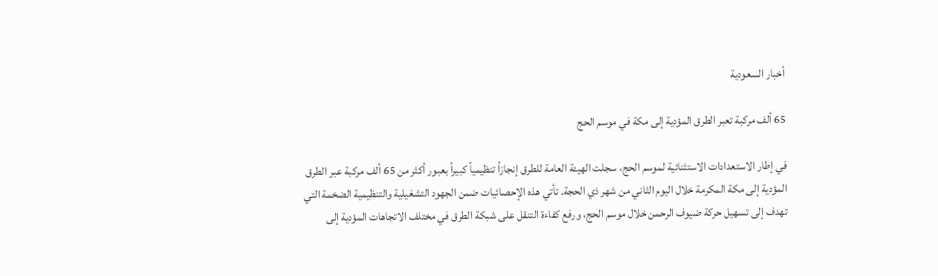أخبار السعودية

65 ألف مركبة تعبر الطرق المؤدية إلى مكة في موسم الحج

في إطار الاستعدادات الاستثنائية لموسم الحج، سجلت الهيئة العامة للطرق إنجازاً تنظيمياً كبيراً بعبور أكثر من 65 ألف مركبة عبر الطرق المؤدية إلى مكة المكرمة خلال اليوم الثاني من شهر ذي الحجة. تأتي هذه الإحصائيات ضمن الجهود التشغيلية والتنظيمية الضخمة التي تهدف إلى تسهيل حركة ضيوف الرحمن خلال موسم الحج، ورفع كفاءة التنقل على شبكة الطرق في مختلف الاتجاهات المؤدية إلى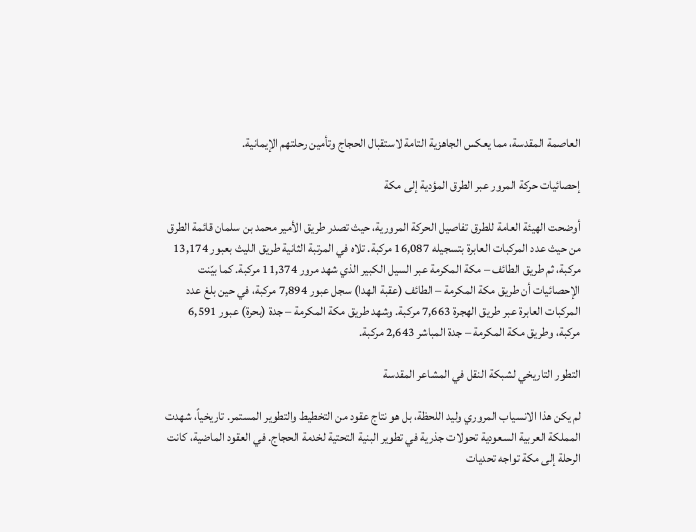العاصمة المقدسة، مما يعكس الجاهزية التامة لاستقبال الحجاج وتأمين رحلتهم الإيمانية.

إحصائيات حركة المرور عبر الطرق المؤدية إلى مكة

أوضحت الهيئة العامة للطرق تفاصيل الحركة المرورية، حيث تصدر طريق الأمير محمد بن سلمان قائمة الطرق من حيث عدد المركبات العابرة بتسجيله 16,087 مركبة. تلاه في المرتبة الثانية طريق الليث بعبور 13,174 مركبة، ثم طريق الطائف – مكة المكرمة عبر السيل الكبير الذي شهد مرور 11,374 مركبة. كما بيّنت الإحصائيات أن طريق مكة المكرمة – الطائف (عقبة الهدا) سجل عبور 7,894 مركبة، في حين بلغ عدد المركبات العابرة عبر طريق الهجرة 7,663 مركبة. وشهد طريق مكة المكرمة – جدة (بحرة) عبور 6,591 مركبة، وطريق مكة المكرمة – جدة المباشر 2,643 مركبة.

التطور التاريخي لشبكة النقل في المشاعر المقدسة

لم يكن هذا الانسياب المروري وليد اللحظة، بل هو نتاج عقود من التخطيط والتطوير المستمر. تاريخياً، شهدت المملكة العربية السعودية تحولات جذرية في تطوير البنية التحتية لخدمة الحجاج. في العقود الماضية، كانت الرحلة إلى مكة تواجه تحديات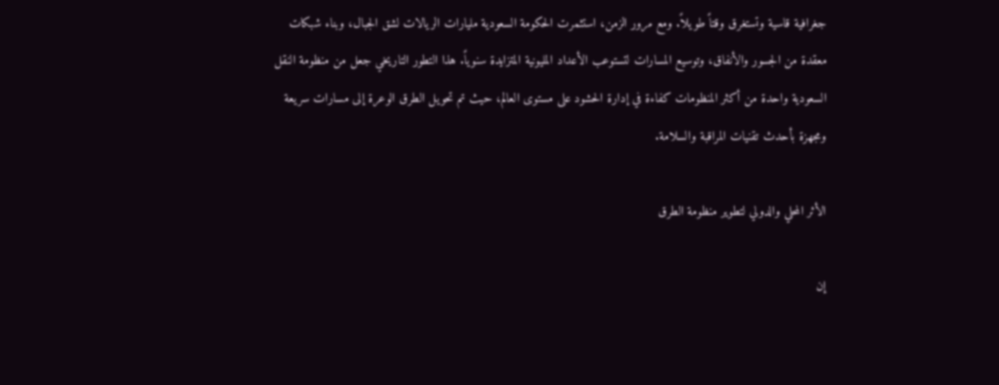جغرافية قاسية وتستغرق وقتاً طويلاً. ومع مرور الزمن، استثمرت الحكومة السعودية مليارات الريالات لشق الجبال، وبناء شبكات معقدة من الجسور والأنفاق، وتوسيع المسارات لتستوعب الأعداد المليونية المتزايدة سنوياً. هذا التطور التاريخي جعل من منظومة النقل السعودية واحدة من أكثر المنظومات كفاءة في إدارة الحشود على مستوى العالم، حيث تم تحويل الطرق الوعرة إلى مسارات سريعة ومجهزة بأحدث تقنيات المراقبة والسلامة.

الأثر المحلي والدولي لتطوير منظومة الطرق

إن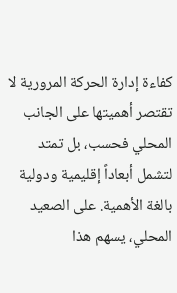كفاءة إدارة الحركة المرورية لا تقتصر أهميتها على الجانب المحلي فحسب، بل تمتد لتشمل أبعاداً إقليمية ودولية بالغة الأهمية. على الصعيد المحلي، يسهم هذا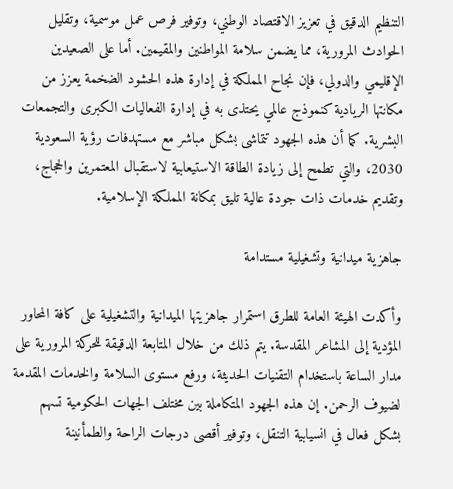التنظيم الدقيق في تعزيز الاقتصاد الوطني، وتوفير فرص عمل موسمية، وتقليل الحوادث المرورية، مما يضمن سلامة المواطنين والمقيمين. أما على الصعيدين الإقليمي والدولي، فإن نجاح المملكة في إدارة هذه الحشود الضخمة يعزز من مكانتها الريادية كنموذج عالمي يحتذى به في إدارة الفعاليات الكبرى والتجمعات البشرية. كما أن هذه الجهود تتماشى بشكل مباشر مع مستهدفات رؤية السعودية 2030، والتي تطمح إلى زيادة الطاقة الاستيعابية لاستقبال المعتمرين والحجاج، وتقديم خدمات ذات جودة عالية تليق بمكانة المملكة الإسلامية.

جاهزية ميدانية وتشغيلية مستدامة

وأكدت الهيئة العامة للطرق استمرار جاهزيتها الميدانية والتشغيلية على كافة المحاور المؤدية إلى المشاعر المقدسة. يتم ذلك من خلال المتابعة الدقيقة للحركة المرورية على مدار الساعة باستخدام التقنيات الحديثة، ورفع مستوى السلامة والخدمات المقدمة لضيوف الرحمن. إن هذه الجهود المتكاملة بين مختلف الجهات الحكومية تسهم بشكل فعال في انسيابية التنقل، وتوفير أقصى درجات الراحة والطمأنينة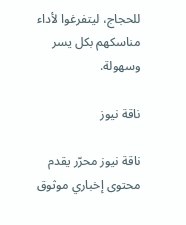للحجاج، ليتفرغوا لأداء مناسكهم بكل يسر وسهولة.

ناقة نيوز

ناقة نيوز محرّر يقدم محتوى إخباري موثوق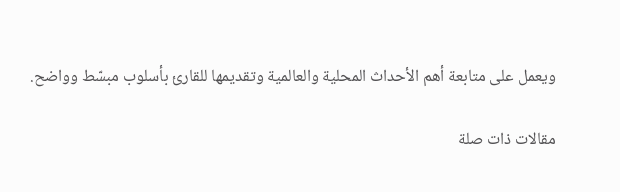ويعمل على متابعة أهم الأحداث المحلية والعالمية وتقديمها للقارئ بأسلوب مبسّط وواضح.

مقالات ذات صلة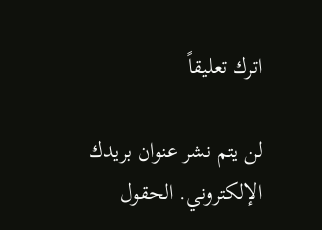اترك تعليقاً

لن يتم نشر عنوان بريدك الإلكتروني. الحقول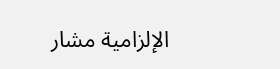الإلزامية مشار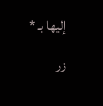إليها بـ *

زر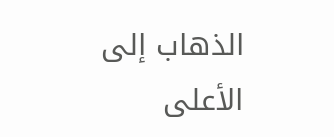الذهاب إلى الأعلى